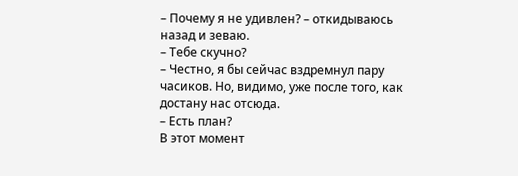– Почему я не удивлен? – откидываюсь назад и зеваю.
– Тебе скучно?
– Честно, я бы сейчас вздремнул пару часиков. Но, видимо, уже после того, как достану нас отсюда.
– Есть план?
В этот момент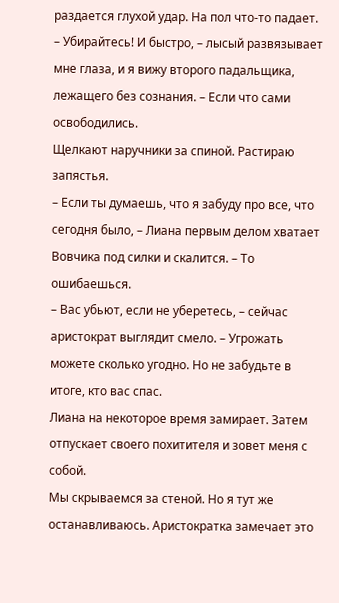раздается глухой удар. На пол что-то падает.
– Убирайтесь! И быстро, – лысый развязывает мне глаза, и я вижу второго падальщика, лежащего без сознания. – Если что сами освободились.
Щелкают наручники за спиной. Растираю запястья.
– Если ты думаешь, что я забуду про все, что сегодня было, – Лиана первым делом хватает Вовчика под силки и скалится. – То ошибаешься.
– Вас убьют, если не уберетесь, – сейчас аристократ выглядит смело. – Угрожать можете сколько угодно. Но не забудьте в итоге, кто вас спас.
Лиана на некоторое время замирает. Затем отпускает своего похитителя и зовет меня с собой.
Мы скрываемся за стеной. Но я тут же останавливаюсь. Аристократка замечает это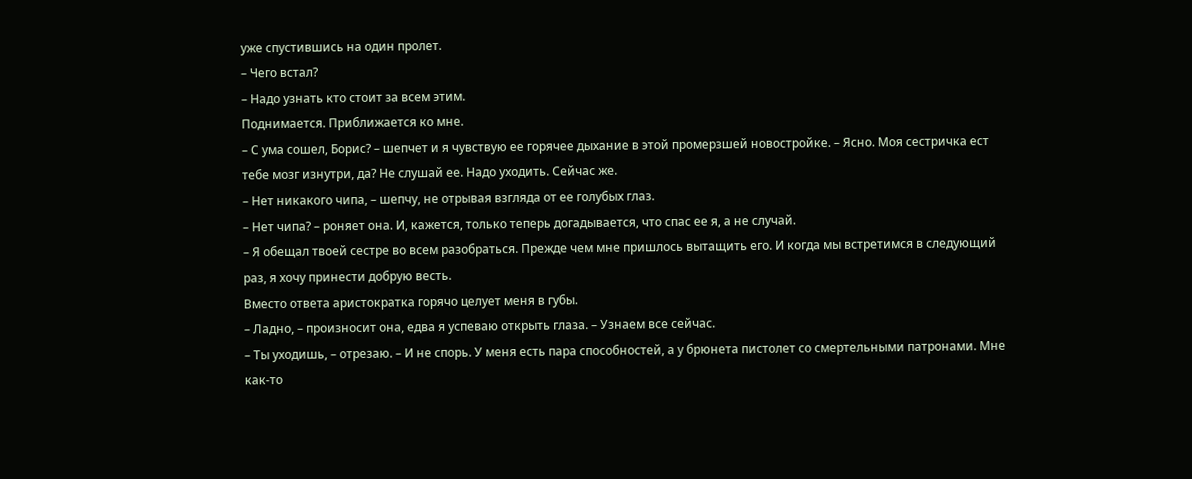уже спустившись на один пролет.
– Чего встал?
– Надо узнать кто стоит за всем этим.
Поднимается. Приближается ко мне.
– С ума сошел, Борис? – шепчет и я чувствую ее горячее дыхание в этой промерзшей новостройке. – Ясно. Моя сестричка ест тебе мозг изнутри, да? Не слушай ее. Надо уходить. Сейчас же.
– Нет никакого чипа, – шепчу, не отрывая взгляда от ее голубых глаз.
– Нет чипа? – роняет она. И, кажется, только теперь догадывается, что спас ее я, а не случай.
– Я обещал твоей сестре во всем разобраться. Прежде чем мне пришлось вытащить его. И когда мы встретимся в следующий раз, я хочу принести добрую весть.
Вместо ответа аристократка горячо целует меня в губы.
– Ладно, – произносит она, едва я успеваю открыть глаза. – Узнаем все сейчас.
– Ты уходишь, – отрезаю. – И не спорь. У меня есть пара способностей, а у брюнета пистолет со смертельными патронами. Мне как-то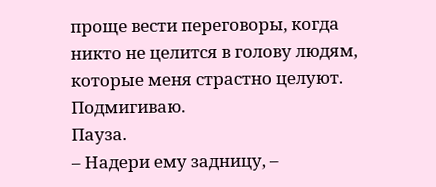проще вести переговоры, когда никто не целится в голову людям, которые меня страстно целуют.
Подмигиваю.
Пауза.
– Надери ему задницу, –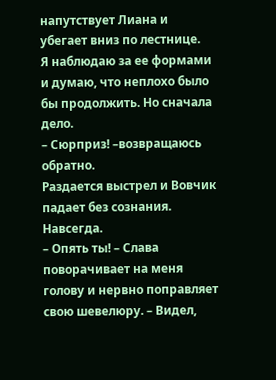напутствует Лиана и убегает вниз по лестнице.
Я наблюдаю за ее формами и думаю, что неплохо было бы продолжить. Но сначала дело.
– Сюрприз! –возвращаюсь обратно.
Раздается выстрел и Вовчик падает без сознания. Навсегда.
– Опять ты! – Слава поворачивает на меня голову и нервно поправляет свою шевелюру. – Видел,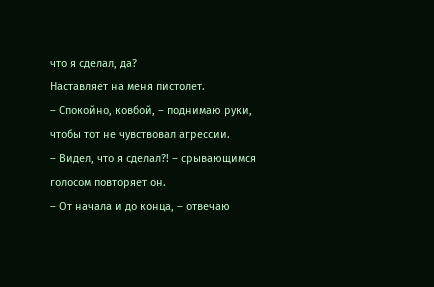что я сделал, да?
Наставляет на меня пистолет.
– Спокойно, ковбой, – поднимаю руки, чтобы тот не чувствовал агрессии.
– Видел, что я сделал?! – срывающимся голосом повторяет он.
– От начала и до конца, – отвечаю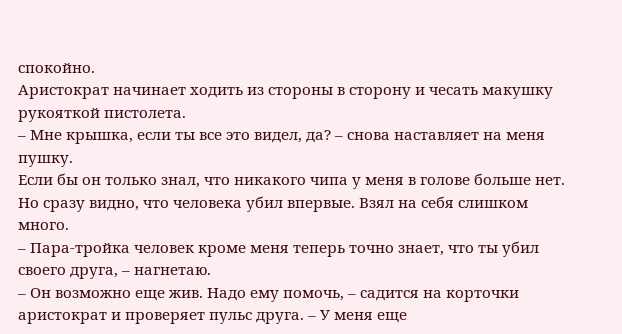спокойно.
Аристократ начинает ходить из стороны в сторону и чесать макушку рукояткой пистолета.
– Мне крышка, если ты все это видел, да? – снова наставляет на меня пушку.
Если бы он только знал, что никакого чипа у меня в голове больше нет. Но сразу видно, что человека убил впервые. Взял на себя слишком много.
– Пара-тройка человек кроме меня теперь точно знает, что ты убил своего друга, – нагнетаю.
– Он возможно еще жив. Надо ему помочь, – садится на корточки аристократ и проверяет пульс друга. – У меня еще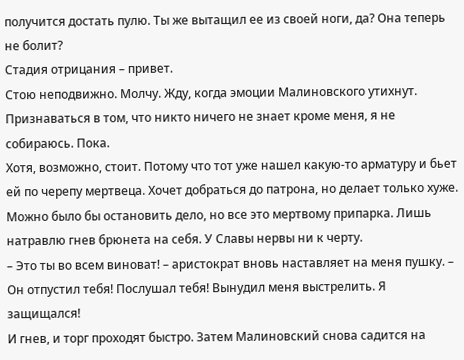получится достать пулю. Ты же вытащил ее из своей ноги, да? Она теперь не болит?
Стадия отрицания – привет.
Стою неподвижно. Молчу. Жду, когда эмоции Малиновского утихнут. Признаваться в том, что никто ничего не знает кроме меня, я не собираюсь. Пока.
Хотя, возможно, стоит. Потому что тот уже нашел какую-то арматуру и бьет ей по черепу мертвеца. Хочет добраться до патрона, но делает только хуже. Можно было бы остановить дело, но все это мертвому припарка. Лишь натравлю гнев брюнета на себя. У Славы нервы ни к черту.
– Это ты во всем виноват! – аристократ вновь наставляет на меня пушку. – Он отпустил тебя! Послушал тебя! Вынудил меня выстрелить. Я защищался!
И гнев, и торг проходят быстро. Затем Малиновский снова садится на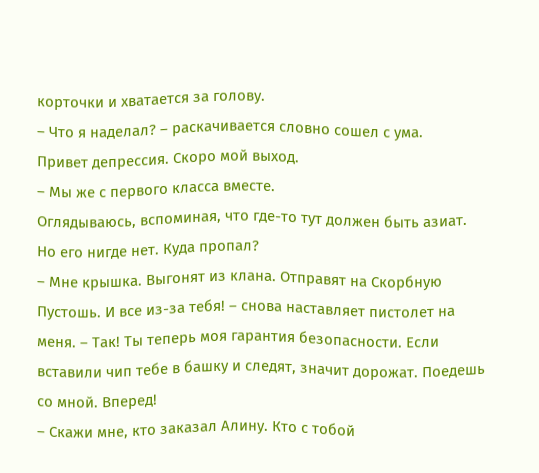корточки и хватается за голову.
– Что я наделал? – раскачивается словно сошел с ума.
Привет депрессия. Скоро мой выход.
– Мы же с первого класса вместе.
Оглядываюсь, вспоминая, что где-то тут должен быть азиат. Но его нигде нет. Куда пропал?
– Мне крышка. Выгонят из клана. Отправят на Скорбную Пустошь. И все из-за тебя! – снова наставляет пистолет на меня. – Так! Ты теперь моя гарантия безопасности. Если вставили чип тебе в башку и следят, значит дорожат. Поедешь со мной. Вперед!
– Скажи мне, кто заказал Алину. Кто с тобой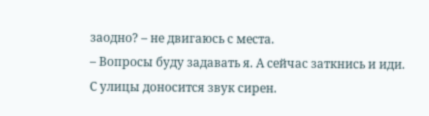заодно? – не двигаюсь с места.
– Вопросы буду задавать я. А сейчас заткнись и иди.
С улицы доносится звук сирен.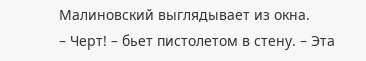Малиновский выглядывает из окна.
– Черт! – бьет пистолетом в стену. – Эта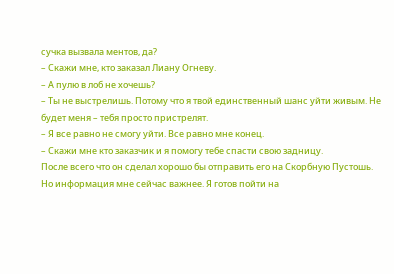сучка вызвала ментов, да?
– Скажи мне, кто заказал Лиану Огневу.
– А пулю в лоб не хочешь?
– Ты не выстрелишь. Потому что я твой единственный шанс уйти живым. Не будет меня – тебя просто пристрелят.
– Я все равно не смогу уйти. Все равно мне конец.
– Скажи мне кто заказчик и я помогу тебе спасти свою задницу.
После всего что он сделал хорошо бы отправить его на Скорбную Пустошь. Но информация мне сейчас важнее. Я готов пойти на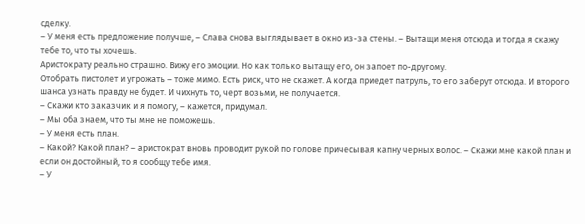сделку.
– У меня есть предложение получше, – Слава снова выглядывает в окно из-за стены. – Вытащи меня отсюда и тогда я скажу тебе то, что ты хочешь.
Аристократу реально страшно. Вижу его эмоции. Но как только вытащу его, он запоет по-другому.
Отобрать пистолет и угрожать – тоже мимо. Есть риск, что не скажет. А когда приедет патруль, то его заберут отсюда. И второго шанса узнать правду не будет. И чихнуть то, черт возьми, не получается.
– Скажи кто заказчик и я помогу, – кажется, придумал.
– Мы оба знаем, что ты мне не поможешь.
– У меня есть план.
– Какой? Какой план? – аристократ вновь проводит рукой по голове причесывая капну черных волос. – Скажи мне какой план и если он достойный, то я сообщу тебе имя.
– У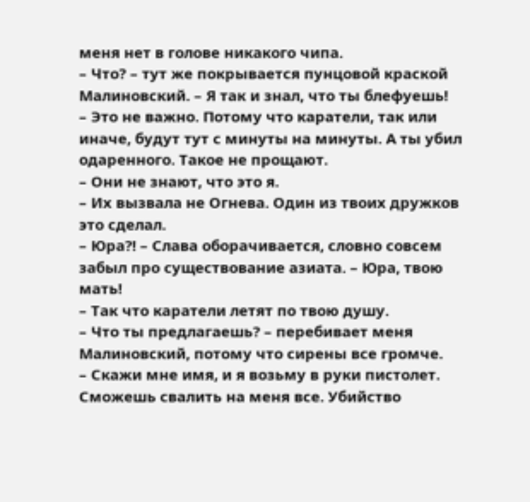меня нет в голове никакого чипа.
– Что? – тут же покрывается пунцовой краской Малиновский. – Я так и знал, что ты блефуешь!
– Это не важно. Потому что каратели, так или иначе, будут тут с минуты на минуты. А ты убил одаренного. Такое не прощают.
– Они не знают, что это я.
– Их вызвала не Огнева. Один из твоих дружков это сделал.
– Юра?! – Слава оборачивается, словно совсем забыл про существование азиата. – Юра, твою мать!
– Так что каратели летят по твою душу.
– Что ты предлагаешь? – перебивает меня Малиновский, потому что сирены все громче.
– Скажи мне имя, и я возьму в руки пистолет. Сможешь свалить на меня все. Убийство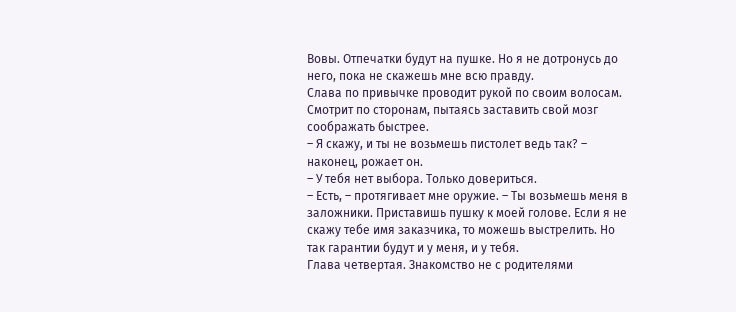Вовы. Отпечатки будут на пушке. Но я не дотронусь до него, пока не скажешь мне всю правду.
Слава по привычке проводит рукой по своим волосам. Смотрит по сторонам, пытаясь заставить свой мозг соображать быстрее.
– Я скажу, и ты не возьмешь пистолет ведь так? – наконец, рожает он.
– У тебя нет выбора. Только довериться.
– Есть, – протягивает мне оружие. – Ты возьмешь меня в заложники. Приставишь пушку к моей голове. Если я не скажу тебе имя заказчика, то можешь выстрелить. Но так гарантии будут и у меня, и у тебя.
Глава четвертая. Знакомство не с родителями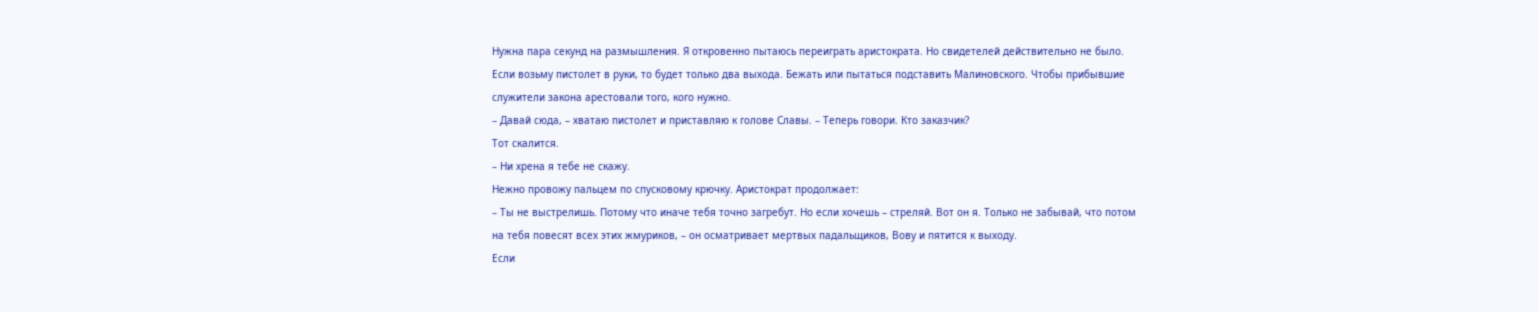Нужна пара секунд на размышления. Я откровенно пытаюсь переиграть аристократа. Но свидетелей действительно не было. Если возьму пистолет в руки, то будет только два выхода. Бежать или пытаться подставить Малиновского. Чтобы прибывшие служители закона арестовали того, кого нужно.
– Давай сюда, – хватаю пистолет и приставляю к голове Славы. – Теперь говори. Кто заказчик?
Тот скалится.
– Ни хрена я тебе не скажу.
Нежно провожу пальцем по спусковому крючку. Аристократ продолжает:
– Ты не выстрелишь. Потому что иначе тебя точно загребут. Но если хочешь – стреляй. Вот он я. Только не забывай, что потом на тебя повесят всех этих жмуриков, – он осматривает мертвых падальщиков, Вову и пятится к выходу.
Если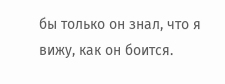бы только он знал, что я вижу, как он боится.